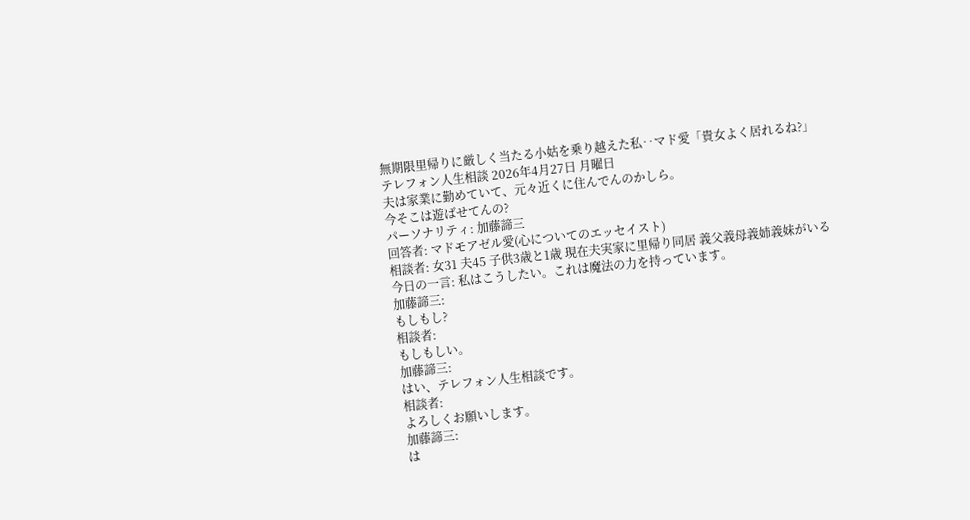無期限里帰りに厳しく当たる小姑を乗り越えた私‥マド愛「貴女よく居れるね?」
テレフォン人生相談 2026年4月27日 月曜日
夫は家業に勤めていて、元々近くに住んでんのかしら。
今そこは遊ばせてんの?
パーソナリティ: 加藤諦三
回答者: マドモアゼル愛(心についてのエッセイスト)
相談者: 女31 夫45 子供3歳と1歳 現在夫実家に里帰り同居 義父義母義姉義妹がいる
今日の一言: 私はこうしたい。これは魔法の力を持っています。
加藤諦三:
もしもし?
相談者:
もしもしい。
加藤諦三:
はい、テレフォン人生相談です。
相談者:
よろしくお願いします。
加藤諦三:
は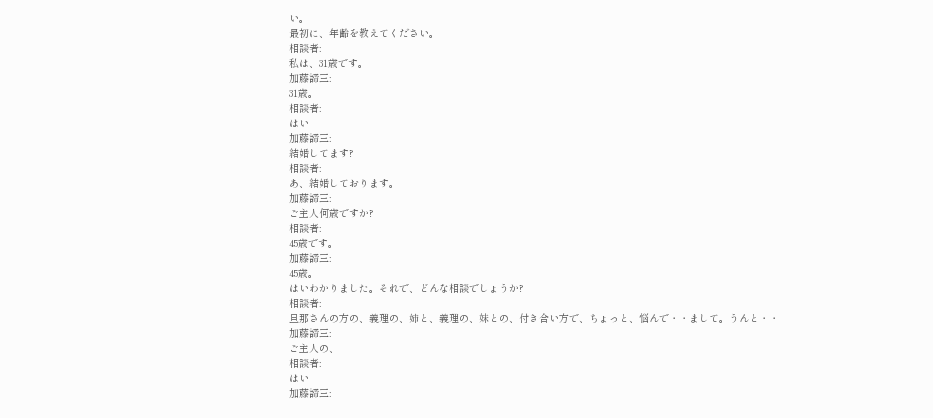い。
最初に、年齢を教えてください。
相談者:
私は、31歳です。
加藤諦三:
31歳。
相談者:
はい
加藤諦三:
結婚してます?
相談者:
あ、結婚しております。
加藤諦三:
ご主人何歳ですか?
相談者:
45歳です。
加藤諦三:
45歳。
はいわかりました。それで、どんな相談でしょうか?
相談者:
旦那さんの方の、義理の、姉と、義理の、妹との、付き合い方で、ちょっと、悩んで・・まして。うんと・・
加藤諦三:
ご主人の、
相談者:
はい
加藤諦三: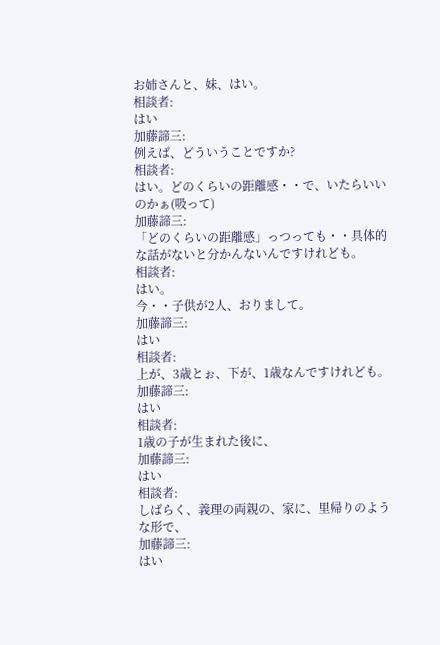お姉さんと、妹、はい。
相談者:
はい
加藤諦三:
例えば、どういうことですか?
相談者:
はい。どのくらいの距離感・・で、いたらいいのかぁ(吸って)
加藤諦三:
「どのくらいの距離感」っつっても・・具体的な話がないと分かんないんですけれども。
相談者:
はい。
今・・子供が2人、おりまして。
加藤諦三:
はい
相談者:
上が、3歳とぉ、下が、1歳なんですけれども。
加藤諦三:
はい
相談者:
1歳の子が生まれた後に、
加藤諦三:
はい
相談者:
しばらく、義理の両親の、家に、里帰りのような形で、
加藤諦三:
はい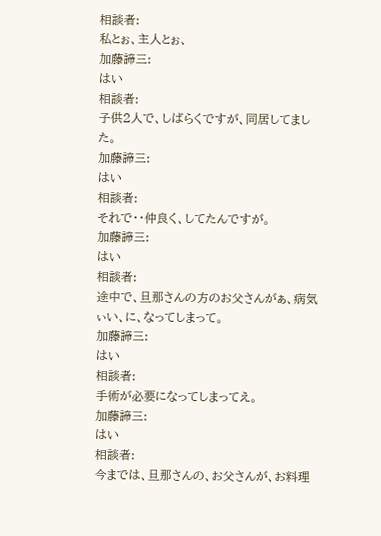相談者:
私とぉ、主人とぉ、
加藤諦三:
はい
相談者:
子供2人で、しばらくですが、同居してました。
加藤諦三:
はい
相談者:
それで・・仲良く、してたんですが。
加藤諦三:
はい
相談者:
途中で、旦那さんの方のお父さんがぁ、病気ぃい、に、なってしまって。
加藤諦三:
はい
相談者:
手術が必要になってしまってえ。
加藤諦三:
はい
相談者:
今までは、旦那さんの、お父さんが、お料理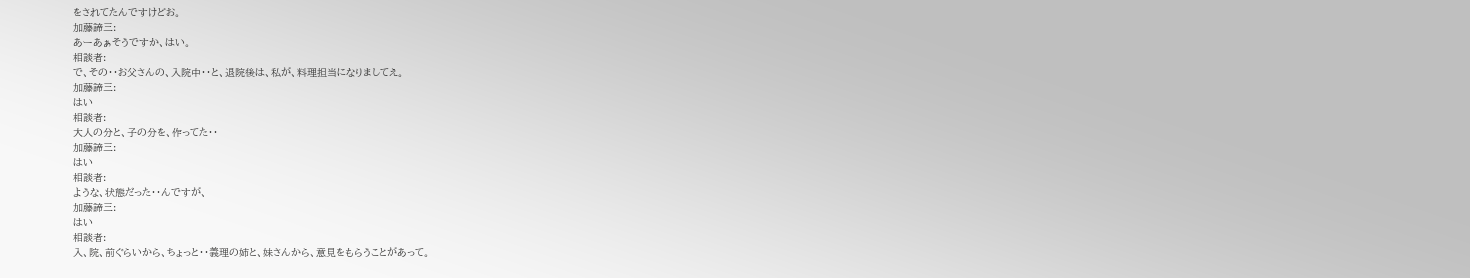をされてたんですけどお。
加藤諦三:
あーあぁそうですか、はい。
相談者:
で、その・・お父さんの、入院中・・と、退院後は、私が、料理担当になりましてえ。
加藤諦三:
はい
相談者:
大人の分と、子の分を、作ってた・・
加藤諦三:
はい
相談者:
ような、状態だった・・んですが、
加藤諦三:
はい
相談者:
入、院、前ぐらいから、ちょっと・・義理の姉と、妹さんから、意見をもらうことがあって。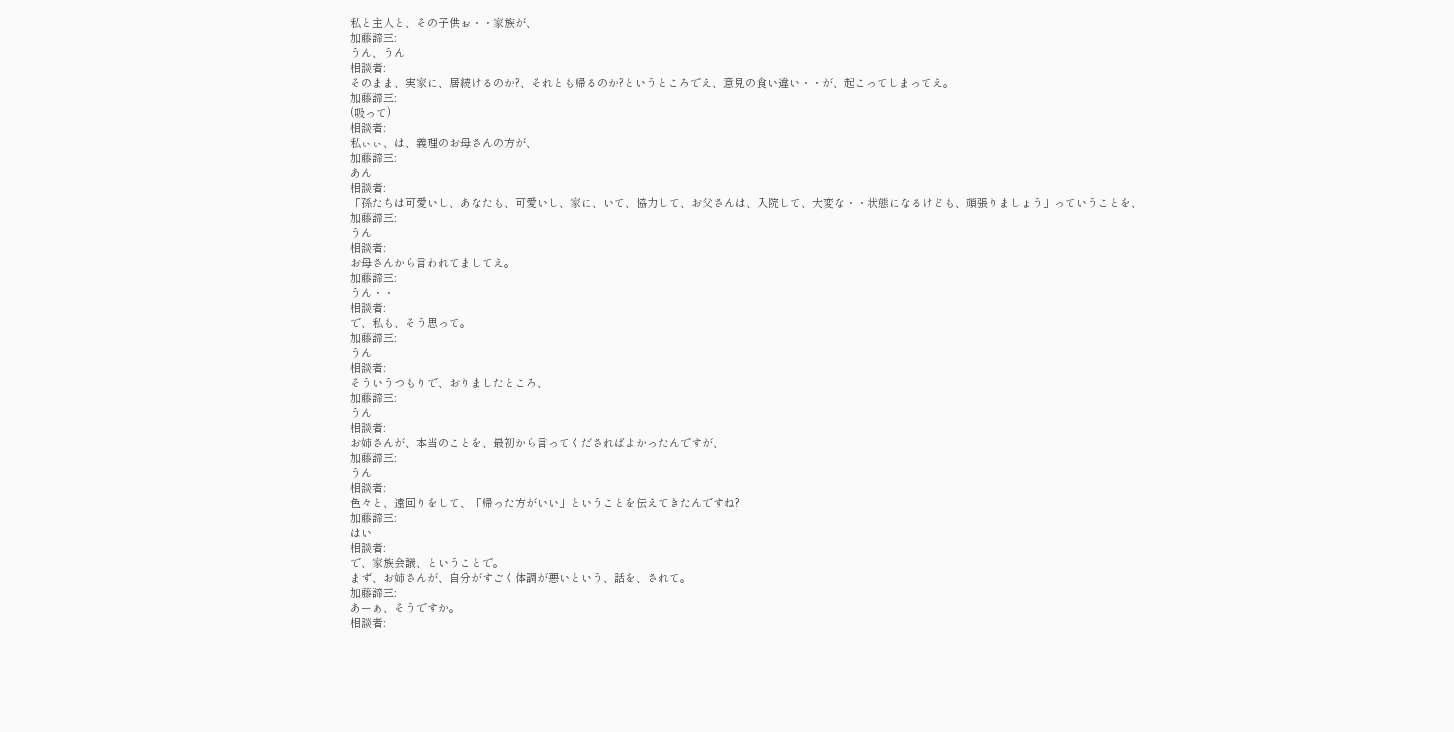私と主人と、その子供ぉ・・家族が、
加藤諦三:
うん、うん
相談者:
そのまま、実家に、居続けるのか?、それとも帰るのか?というところでえ、意見の食い違い・・が、起こってしまってえ。
加藤諦三:
(吸って)
相談者:
私ぃぃ、は、義理のお母さんの方が、
加藤諦三:
あん
相談者:
「孫たちは可愛いし、あなたも、可愛いし、家に、いて、協力して、お父さんは、入院して、大変な・・状態になるけども、頑張りましょう」っていうことを、
加藤諦三:
うん
相談者:
お母さんから言われてましてえ。
加藤諦三:
うん・・
相談者:
で、私も、そう思って。
加藤諦三:
うん
相談者:
そういうつもりで、おりましたところ、
加藤諦三:
うん
相談者:
お姉さんが、本当のことを、最初から言ってくださればよかったんですが、
加藤諦三:
うん
相談者:
色々と、遠回りをして、「帰った方がいい」ということを伝えてきたんですね?
加藤諦三:
はい
相談者:
で、家族会議、ということで。
まず、お姉さんが、自分がすごく体調が悪いという、話を、されて。
加藤諦三:
あーぁ、そうですか。
相談者: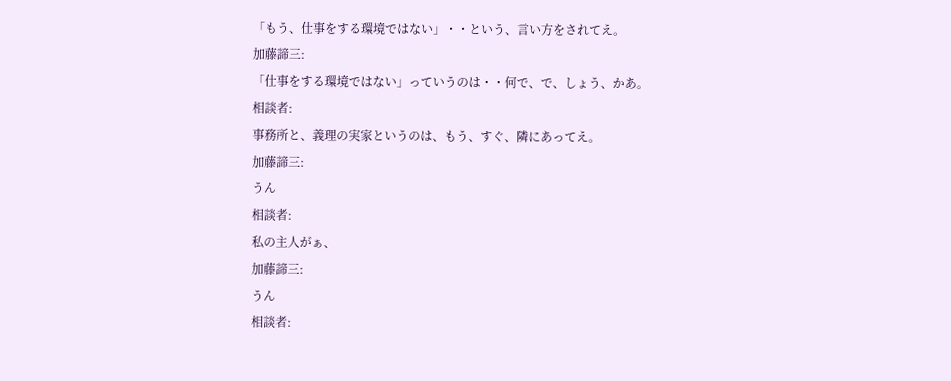「もう、仕事をする環境ではない」・・という、言い方をされてえ。
加藤諦三:
「仕事をする環境ではない」っていうのは・・何で、で、しょう、かあ。
相談者:
事務所と、義理の実家というのは、もう、すぐ、隣にあってえ。
加藤諦三:
うん
相談者:
私の主人がぁ、
加藤諦三:
うん
相談者: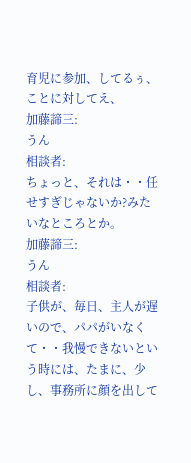育児に参加、してるぅ、ことに対してえ、
加藤諦三:
うん
相談者:
ちょっと、それは・・任せすぎじゃないか?みたいなところとか。
加藤諦三:
うん
相談者:
子供が、毎日、主人が遅いので、パパがいなくて・・我慢できないという時には、たまに、少し、事務所に顔を出して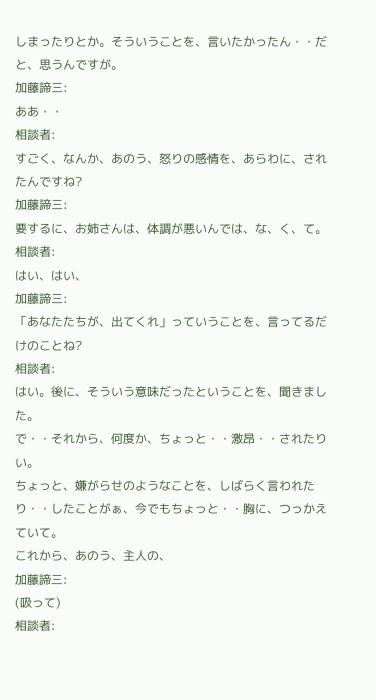しまったりとか。そういうことを、言いたかったん・・だと、思うんですが。
加藤諦三:
ああ・・
相談者:
すごく、なんか、あのう、怒りの感情を、あらわに、されたんですね?
加藤諦三:
要するに、お姉さんは、体調が悪いんでは、な、く、て。
相談者:
はい、はい、
加藤諦三:
「あなたたちが、出てくれ」っていうことを、言ってるだけのことね?
相談者:
はい。後に、そういう意味だったということを、聞きました。
で・・それから、何度か、ちょっと・・激昂・・されたりい。
ちょっと、嫌がらせのようなことを、しばらく言われたり・・したことがぁ、今でもちょっと・・胸に、つっかえていて。
これから、あのう、主人の、
加藤諦三:
(吸って)
相談者: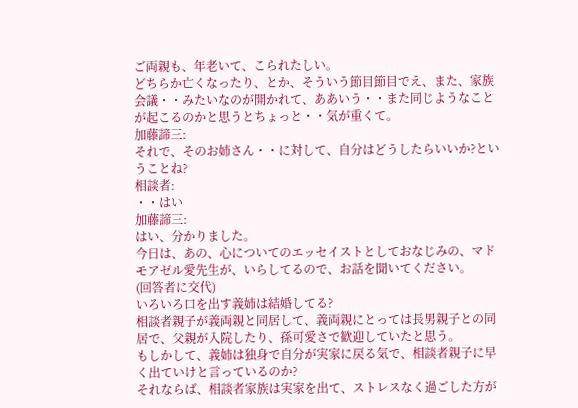ご両親も、年老いて、こられたしい。
どちらか亡くなったり、とか、そういう節目節目でえ、また、家族会議・・みたいなのが開かれて、ああいう・・また同じようなことが起こるのかと思うとちょっと・・気が重くて。
加藤諦三:
それで、そのお姉さん・・に対して、自分はどうしたらいいか?ということね?
相談者:
・・はい
加藤諦三:
はい、分かりました。
今日は、あの、心についてのエッセイストとしておなじみの、マドモアゼル愛先生が、いらしてるので、お話を聞いてください。
(回答者に交代)
いろいろ口を出す義姉は結婚してる?
相談者親子が義両親と同居して、義両親にとっては長男親子との同居で、父親が入院したり、孫可愛さで歓迎していたと思う。
もしかして、義姉は独身で自分が実家に戻る気で、相談者親子に早く出ていけと言っているのか?
それならば、相談者家族は実家を出て、ストレスなく過ごした方が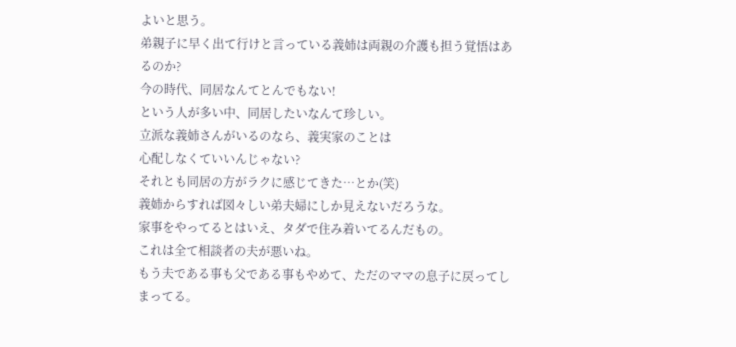よいと思う。
弟親子に早く出て行けと言っている義姉は両親の介護も担う覚悟はあるのか?
今の時代、同居なんてとんでもない!
という人が多い中、同居したいなんて珍しい。
立派な義姉さんがいるのなら、義実家のことは
心配しなくていいんじゃない?
それとも同居の方がラクに感じてきた…とか(笑)
義姉からすれば図々しい弟夫婦にしか見えないだろうな。
家事をやってるとはいえ、タダで住み着いてるんだもの。
これは全て相談者の夫が悪いね。
もう夫である事も父である事もやめて、ただのママの息子に戻ってしまってる。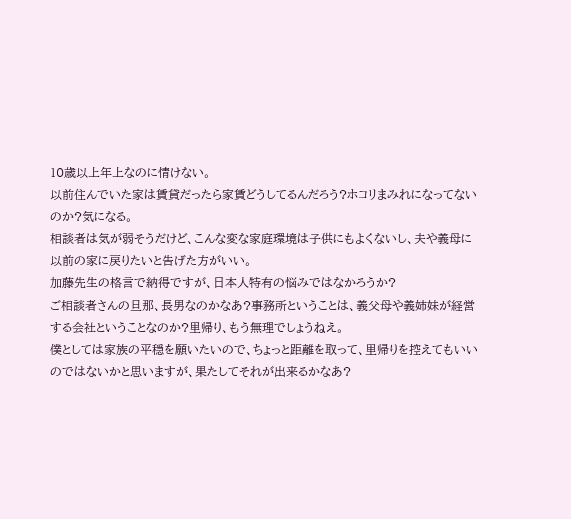10歳以上年上なのに情けない。
以前住んでいた家は賃貸だったら家賃どうしてるんだろう?ホコリまみれになってないのか?気になる。
相談者は気が弱そうだけど、こんな変な家庭環境は子供にもよくないし、夫や義母に以前の家に戻りたいと告げた方がいい。
加藤先生の格言で納得ですが、日本人特有の悩みではなかろうか?
ご相談者さんの旦那、長男なのかなあ?事務所ということは、義父母や義姉妹が経営する会社ということなのか?里帰り、もう無理でしょうねえ。
僕としては家族の平穏を願いたいので、ちょっと距離を取って、里帰りを控えてもいいのではないかと思いますが、果たしてそれが出来るかなあ?